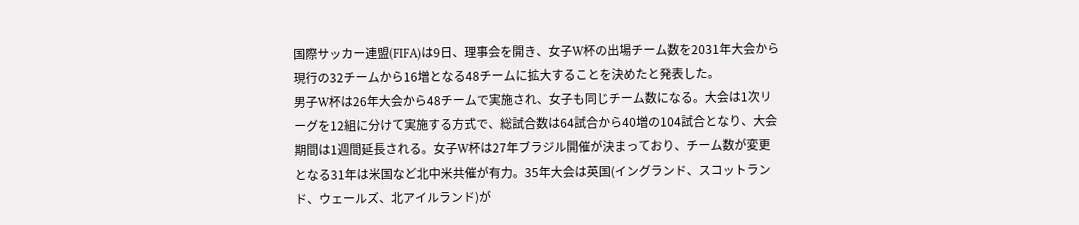国際サッカー連盟(FIFA)は9日、理事会を開き、女子W杯の出場チーム数を2031年大会から現行の32チームから16増となる48チームに拡大することを決めたと発表した。
男子W杯は26年大会から48チームで実施され、女子も同じチーム数になる。大会は1次リーグを12組に分けて実施する方式で、総試合数は64試合から40増の104試合となり、大会期間は1週間延長される。女子W杯は27年ブラジル開催が決まっており、チーム数が変更となる31年は米国など北中米共催が有力。35年大会は英国(イングランド、スコットランド、ウェールズ、北アイルランド)が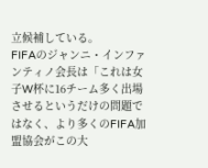立候補している。
FIFAのジャンニ・インファンティノ会長は「これは女子W杯に16チーム多く出場させるというだけの問題ではなく、より多くのFIFA加盟協会がこの大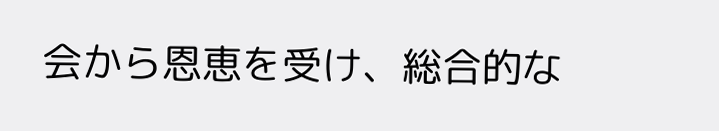会から恩恵を受け、総合的な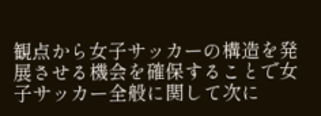観点から女子サッカーの構造を発展させる機会を確保することで女子サッカー全般に関して次に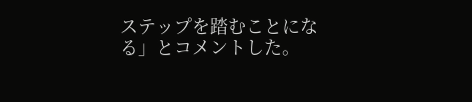ステップを踏むことになる」とコメントした。